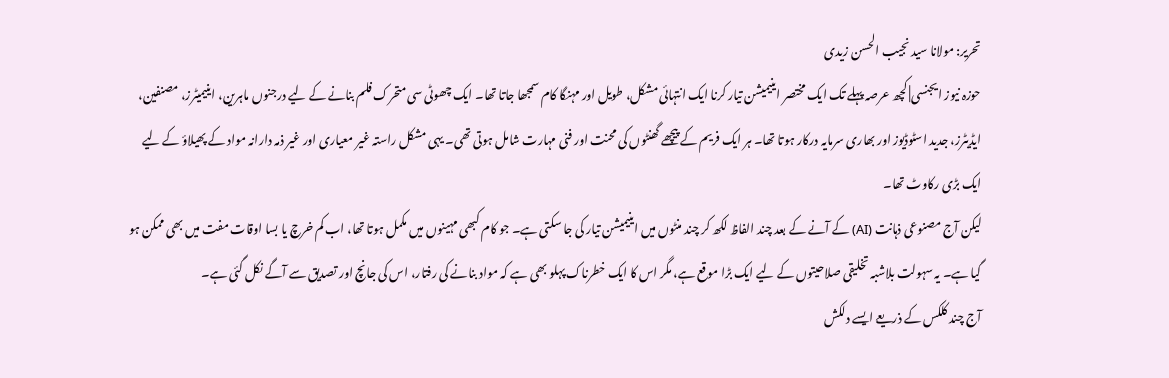تحریر: مولانا سید نجیب الحسن زیدی
حوزہ نیوز ایجنسی| کچھ عرصہ پہلے تک ایک مختصر اینیمیشن تیار کرنا ایک انتہائی مشکل، طویل اور مہنگا کام سمجھا جاتا تھا۔ ایک چھوٹی سی متحرک فلم بنانے کے لیے درجنوں ماہرین، اینیمیٹرز، مصنفین، ایڈیٹرز، جدید اسٹوڈیوز اور بھاری سرمایہ درکار ہوتا تھا۔ ہر ایک فریم کے پیچھے گھنٹوں کی محنت اور فنی مہارت شامل ہوتی تھی۔ یہی مشکل راستہ غیر معیاری اور غیر ذمہ دارانہ مواد کے پھیلاؤ کے لیے ایک بڑی رکاوٹ تھا۔
لیکن آج مصنوعی ذہانت (AI) کے آنے کے بعد چند الفاظ لکھ کر چند منٹوں میں اینیمیشن تیار کی جا سکتی ہے۔ جو کام کبھی مہینوں میں مکمل ہوتا تھا، اب کم خرچ یا بسا اوقات مفت میں بھی ممکن ہو گیا ہے۔ یہ سہولت بلاشبہ تخلیقی صلاحیتوں کے لیے ایک بڑا موقع ہے، مگر اس کا ایک خطرناک پہلو بھی ہے کہ مواد بنانے کی رفتار، اس کی جانچ اور تصدیق سے آگے نکل گئی ہے۔
آج چند کلکس کے ذریعے ایسے دلکش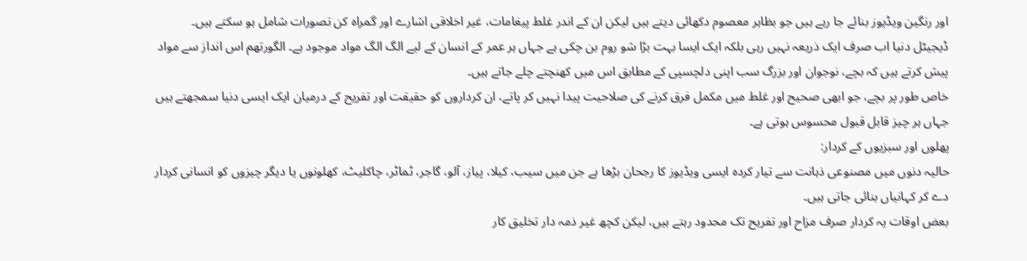اور رنگین ویڈیوز بنائے جا رہے ہیں جو بظاہر معصوم دکھائی دیتے ہیں لیکن ان کے اندر غلط پیغامات، غیر اخلاقی اشارے اور گمراہ کن تصورات شامل ہو سکتے ہیں۔
ڈیجیٹل دنیا اب صرف ایک ذریعہ نہیں رہی بلکہ ایک ایسا بہت بڑا شو روم بن چکی ہے جہاں ہر عمر کے انسان کے لیے الگ الگ مواد موجود ہے۔ الگورتھم اس انداز سے مواد پیش کرتے ہیں کہ بچے، نوجوان اور بزرگ سب اپنی دلچسپی کے مطابق اس میں کھنچتے چلے جاتے ہیں۔
خاص طور پر بچے، جو ابھی صحیح اور غلط میں مکمل فرق کرنے کی صلاحیت پیدا نہیں کر پاتے، ان کرداروں کو حقیقت اور تفریح کے درمیان ایک ایسی دنیا سمجھتے ہیں جہاں ہر چیز قابل قبول محسوس ہوتی ہے۔
پھلوں اور سبزیوں کے کردار:
حالیہ دنوں میں مصنوعی ذہانت سے تیار کردہ ایسی ویڈیوز کا رجحان بڑھا ہے جن میں سیب، کیلا، پیاز، آلو، گاجر، ٹماٹر، چاکلیٹ، کھلونوں یا دیگر چیزوں کو انسانی کردار دے کر کہانیاں بنائی جاتی ہیں۔
بعض اوقات یہ کردار صرف مزاح اور تفریح تک محدود رہتے ہیں، لیکن کچھ غیر ذمہ دار تخلیق کار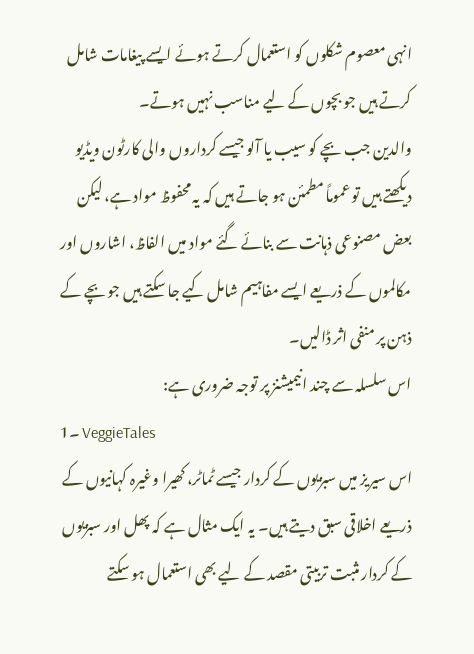انہی معصوم شکلوں کو استعمال کرتے ہوئے ایسے پیغامات شامل کرتے ہیں جو بچوں کے لیے مناسب نہیں ہوتے۔
والدین جب بچے کو سیب یا آلو جیسے کرداروں والی کارٹون ویڈیو دیکھتے ہیں تو عموماً مطمئن ہو جاتے ہیں کہ یہ محفوظ مواد ہے، لیکن بعض مصنوعی ذہانت سے بنائے گئے مواد میں الفاظ، اشاروں اور مکالموں کے ذریعے ایسے مفاہیم شامل کیے جا سکتے ہیں جو بچے کے ذہن پر منفی اثر ڈالیں۔
اس سلسلہ سے چند انیمیشنز پر توجہ ضروری ہے:
1۔ VeggieTales
اس سیریز میں سبزیوں کے کردار جیسے ٹماٹر، کھیرا وغیرہ کہانیوں کے ذریعے اخلاقی سبق دیتے ہیں۔ یہ ایک مثال ہے کہ پھل اور سبزیوں کے کردار مثبت تربیتی مقصد کے لیے بھی استعمال ہو سکتے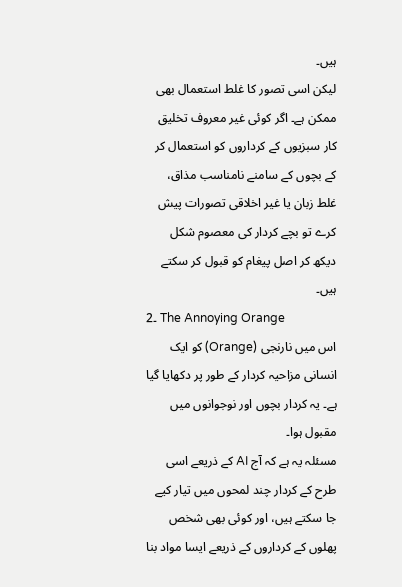ہیں۔
لیکن اسی تصور کا غلط استعمال بھی ممکن ہے۔ اگر کوئی غیر معروف تخلیق کار سبزیوں کے کرداروں کو استعمال کر کے بچوں کے سامنے نامناسب مذاق، غلط زبان یا غیر اخلاقی تصورات پیش کرے تو بچے کردار کی معصوم شکل دیکھ کر اصل پیغام کو قبول کر سکتے ہیں۔
2۔ The Annoying Orange
اس میں نارنجی (Orange) کو ایک انسانی مزاحیہ کردار کے طور پر دکھایا گیا ہے۔ یہ کردار بچوں اور نوجوانوں میں مقبول ہوا۔
مسئلہ یہ ہے کہ آج AI کے ذریعے اسی طرح کے کردار چند لمحوں میں تیار کیے جا سکتے ہیں، اور کوئی بھی شخص پھلوں کے کرداروں کے ذریعے ایسا مواد بنا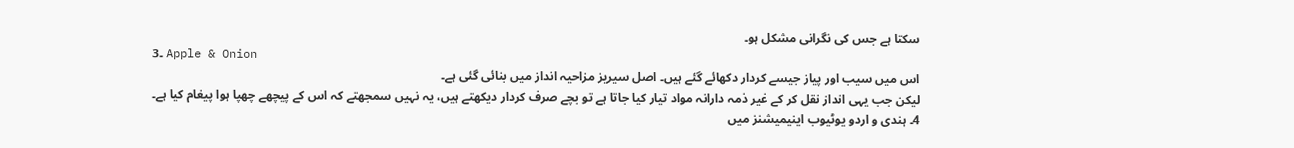سکتا ہے جس کی نگرانی مشکل ہو۔
3۔ Apple & Onion
اس میں سیب اور پیاز جیسے کردار دکھائے گئے ہیں۔ اصل سیریز مزاحیہ انداز میں بنائی گئی ہے۔
لیکن جب یہی انداز نقل کر کے غیر ذمہ دارانہ مواد تیار کیا جاتا ہے تو بچے صرف کردار دیکھتے ہیں، یہ نہیں سمجھتے کہ اس کے پیچھے چھپا ہوا پیغام کیا ہے۔
4۔ ہندی و اردو یوٹیوب اینیمیشنز میں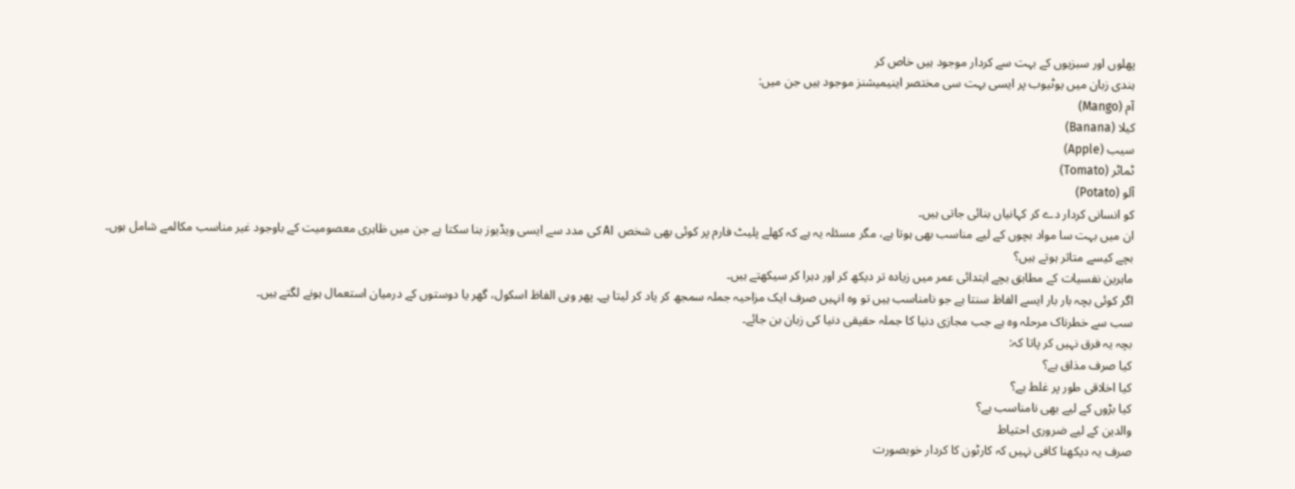پھلوں اور سبزیوں کے بہت سے کردار موجود ہیں خاص کر
ہندی زبان میں یوٹیوب پر ایسی بہت سی مختصر اینیمیشنز موجود ہیں جن میں:
آم (Mango)
کیلا (Banana)
سیب (Apple)
ٹماٹر (Tomato)
آلو (Potato)
کو انسانی کردار دے کر کہانیاں بنائی جاتی ہیں۔
ان میں بہت سا مواد بچوں کے لیے مناسب بھی ہوتا ہے، مگر مسئلہ یہ ہے کہ کھلے پلیٹ فارم پر کوئی بھی شخص AI کی مدد سے ایسی ویڈیوز بنا سکتا ہے جن میں ظاہری معصومیت کے باوجود غیر مناسب مکالمے شامل ہوں۔
بچے کیسے متاثر ہوتے ہیں؟
ماہرین نفسیات کے مطابق بچے ابتدائی عمر میں زیادہ تر دیکھ کر اور دہرا کر سیکھتے ہیں۔
اگر کوئی بچہ بار بار ایسے الفاظ سنتا ہے جو نامناسب ہیں تو وہ انہیں صرف ایک مزاحیہ جملہ سمجھ کر یاد کر لیتا ہے۔ پھر وہی الفاظ اسکول، گھر یا دوستوں کے درمیان استعمال ہونے لگتے ہیں۔
سب سے خطرناک مرحلہ وہ ہے جب مجازی دنیا کا جملہ حقیقی دنیا کی زبان بن جائے۔
بچہ یہ فرق نہیں کر پاتا کہ:
کیا صرف مذاق ہے؟
کیا اخلاقی طور پر غلط ہے؟
کیا بڑوں کے لیے بھی نامناسب ہے؟
والدین کے لیے ضروری احتیاط
صرف یہ دیکھنا کافی نہیں کہ کارٹون کا کردار خوبصورت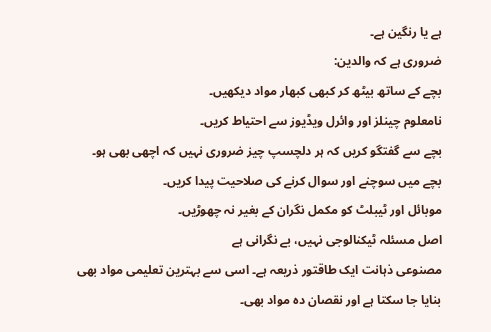ہے یا رنگین ہے۔
ضروری ہے کہ والدین:
بچے کے ساتھ بیٹھ کر کبھی کبھار مواد دیکھیں۔
نامعلوم چینلز اور وائرل ویڈیوز سے احتیاط کریں۔
بچے سے گفتگو کریں کہ ہر دلچسپ چیز ضروری نہیں کہ اچھی بھی ہو۔
بچے میں سوچنے اور سوال کرنے کی صلاحیت پیدا کریں۔
موبائل اور ٹیبلٹ کو مکمل نگران کے بغیر نہ چھوڑیں۔
اصل مسئلہ ٹیکنالوجی نہیں، بے نگرانی ہے
مصنوعی ذہانت ایک طاقتور ذریعہ ہے۔ اسی سے بہترین تعلیمی مواد بھی بنایا جا سکتا ہے اور نقصان دہ مواد بھی۔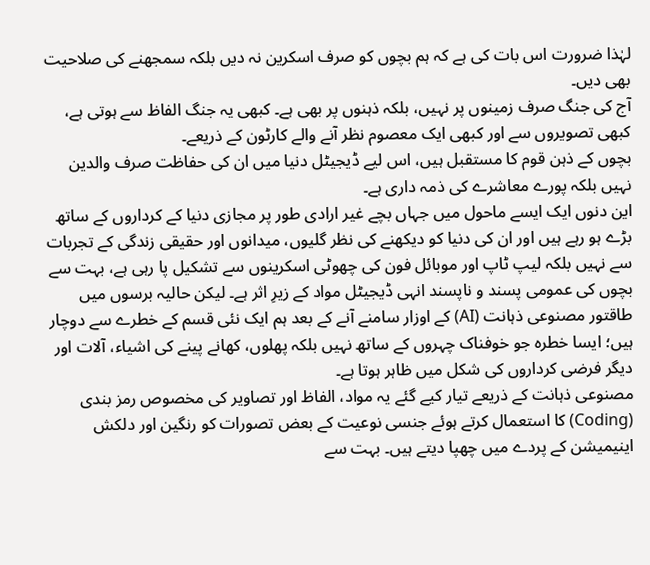لہٰذا ضرورت اس بات کی ہے کہ ہم بچوں کو صرف اسکرین نہ دیں بلکہ سمجھنے کی صلاحیت بھی دیں۔
آج کی جنگ صرف زمینوں پر نہیں، بلکہ ذہنوں پر بھی ہے۔ کبھی یہ جنگ الفاظ سے ہوتی ہے، کبھی تصویروں سے اور کبھی ایک معصوم نظر آنے والے کارٹون کے ذریعے۔
بچوں کے ذہن قوم کا مستقبل ہیں، اس لیے ڈیجیٹل دنیا میں ان کی حفاظت صرف والدین نہیں بلکہ پورے معاشرے کی ذمہ داری ہے۔
این دنوں ایک ایسے ماحول میں جہاں بچے غیر ارادی طور پر مجازی دنیا کے کرداروں کے ساتھ بڑے ہو رہے ہیں اور ان کی دنیا کو دیکھنے کی نظر گلیوں، میدانوں اور حقیقی زندگی کے تجربات سے نہیں بلکہ لیپ ٹاپ اور موبائل فون کی چھوٹی اسکرینوں سے تشکیل پا رہی ہے، بہت سے بچوں کی عمومی پسند و ناپسند انہی ڈیجیٹل مواد کے زیرِ اثر ہے۔ لیکن حالیہ برسوں میں طاقتور مصنوعی ذہانت (AI) کے اوزار سامنے آنے کے بعد ہم ایک نئی قسم کے خطرے سے دوچار ہیں؛ ایسا خطرہ جو خوفناک چہروں کے ساتھ نہیں بلکہ پھلوں، کھانے پینے کی اشیاء، آلات اور دیگر فرضی کرداروں کی شکل میں ظاہر ہوتا ہے۔
مصنوعی ذہانت کے ذریعے تیار کیے گئے یہ مواد، الفاظ اور تصاویر کی مخصوص رمز بندی (Coding) کا استعمال کرتے ہوئے جنسی نوعیت کے بعض تصورات کو رنگین اور دلکش اینیمیشن کے پردے میں چھپا دیتے ہیں۔ بہت سے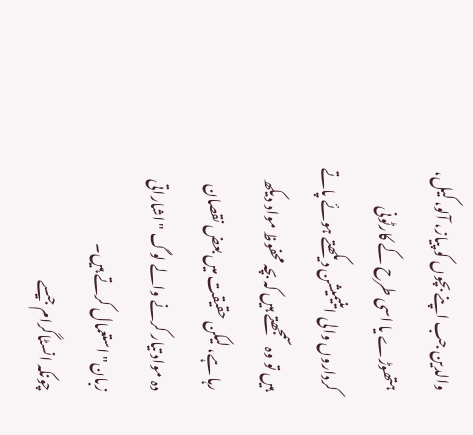والدین جب اپنے بچوں کو پیاز، آلو، کیل، ہتھوڑے یا اسی طرح کے کارٹونی کرداروں والی اینیمیشن دیکھتے ہوئے پاتے ہیں تو وہ سمجھتے ہیں کہ بچہ محفوظ مواد دیکھ رہا ہے، لیکن حقیقت میں بعض نقصان دہ مواد تیار کرنے والے لوگ "اشاراتی زبان" استعمال کرتے ہیں۔
چونکہ انسٹاگرام جیسے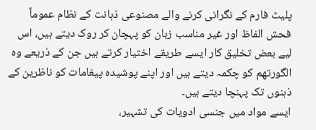پلیٹ فارم کے نگرانی کرنے والے مصنوعی ذہانت کے نظام عموماً فحش الفاظ اور غیر مناسب زبان کو پہچان کر روک دیتے ہیں، اس لیے بعض تخلیق کار ایسے طریقے اختیار کرتے ہیں جن کے ذریعے وہ الگورتھم کو چکمہ دیتے ہیں اور اپنے پوشیدہ پیغامات کو ناظرین کے ذہنوں تک پہنچا دیتے ہیں۔
ایسے مواد میں جنسی ادویات کی تشہیر،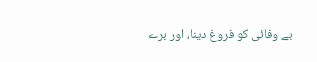بے وفائی کو فروغ دینا، اور برے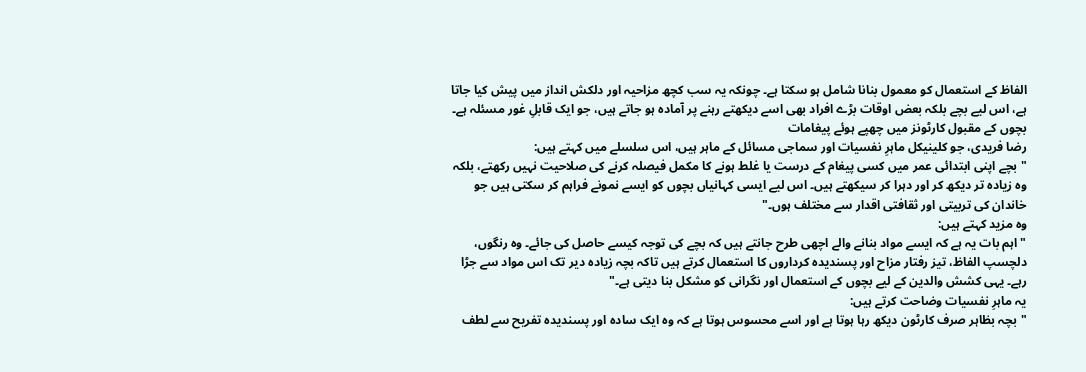الفاظ کے استعمال کو معمول بنانا شامل ہو سکتا ہے۔ چونکہ یہ سب کچھ مزاحیہ اور دلکش انداز میں پیش کیا جاتا ہے، اس لیے بچے بلکہ بعض اوقات بڑے افراد بھی اسے دیکھتے رہنے پر آمادہ ہو جاتے ہیں، جو ایک قابلِ غور مسئلہ ہے۔
بچوں کے مقبول کارٹونز میں چھپے ہوئے پیغامات
رضا فریدی، جو کلینیکل ماہرِ نفسیات اور سماجی مسائل کے ماہر ہیں، اس سلسلے میں کہتے ہیں:
"بچے اپنی ابتدائی عمر میں کسی پیغام کے درست یا غلط ہونے کا مکمل فیصلہ کرنے کی صلاحیت نہیں رکھتے، بلکہ وہ زیادہ تر دیکھ کر اور دہرا کر سیکھتے ہیں۔ اس لیے ایسی کہانیاں بچوں کو ایسے نمونے فراہم کر سکتی ہیں جو خاندان کی تربیتی اور ثقافتی اقدار سے مختلف ہوں۔"
وہ مزید کہتے ہیں:
"اہم بات یہ ہے کہ ایسے مواد بنانے والے اچھی طرح جانتے ہیں کہ بچے کی توجہ کیسے حاصل کی جائے۔ وہ رنگوں، دلچسپ الفاظ، تیز رفتار مزاح اور پسندیدہ کرداروں کا استعمال کرتے ہیں تاکہ بچہ زیادہ دیر تک اس مواد سے جڑا رہے۔ یہی کشش والدین کے لیے بچوں کے استعمال اور نگرانی کو مشکل بنا دیتی ہے۔"
یہ ماہرِ نفسیات وضاحت کرتے ہیں:
"بچہ بظاہر صرف کارٹون دیکھ رہا ہوتا ہے اور اسے محسوس ہوتا ہے کہ وہ ایک سادہ اور پسندیدہ تفریح سے لطف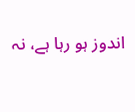اندوز ہو رہا ہے، نہ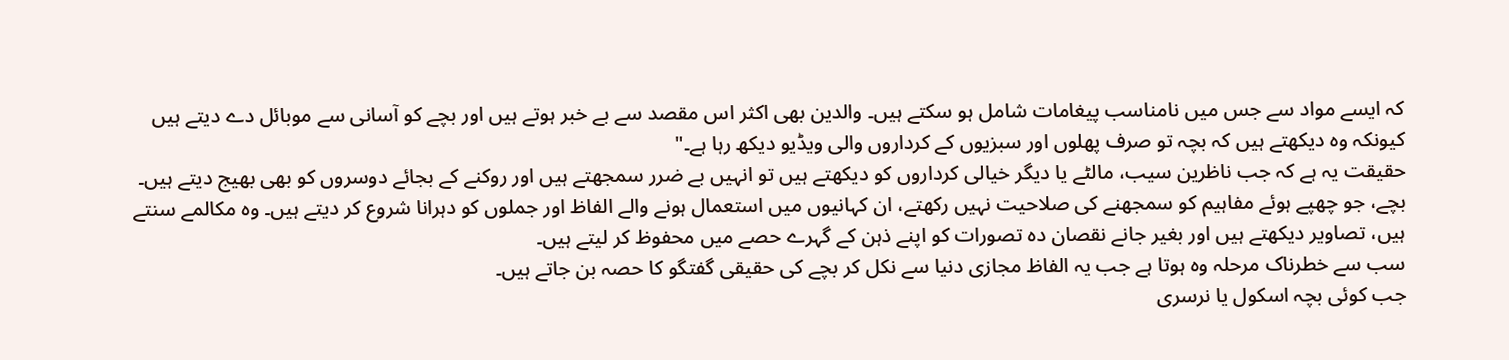کہ ایسے مواد سے جس میں نامناسب پیغامات شامل ہو سکتے ہیں۔ والدین بھی اکثر اس مقصد سے بے خبر ہوتے ہیں اور بچے کو آسانی سے موبائل دے دیتے ہیں کیونکہ وہ دیکھتے ہیں کہ بچہ تو صرف پھلوں اور سبزیوں کے کرداروں والی ویڈیو دیکھ رہا ہے۔"
حقیقت یہ ہے کہ جب ناظرین سیب، مالٹے یا دیگر خیالی کرداروں کو دیکھتے ہیں تو انہیں بے ضرر سمجھتے ہیں اور روکنے کے بجائے دوسروں کو بھی بھیج دیتے ہیں۔
بچے، جو چھپے ہوئے مفاہیم کو سمجھنے کی صلاحیت نہیں رکھتے، ان کہانیوں میں استعمال ہونے والے الفاظ اور جملوں کو دہرانا شروع کر دیتے ہیں۔ وہ مکالمے سنتے ہیں، تصاویر دیکھتے ہیں اور بغیر جانے نقصان دہ تصورات کو اپنے ذہن کے گہرے حصے میں محفوظ کر لیتے ہیں۔
سب سے خطرناک مرحلہ وہ ہوتا ہے جب یہ الفاظ مجازی دنیا سے نکل کر بچے کی حقیقی گفتگو کا حصہ بن جاتے ہیں۔
جب کوئی بچہ اسکول یا نرسری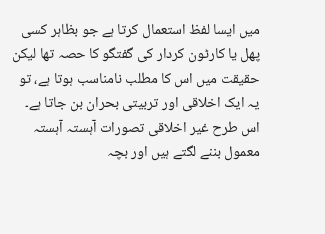میں ایسا لفظ استعمال کرتا ہے جو بظاہر کسی پھل یا کارٹون کردار کی گفتگو کا حصہ تھا لیکن حقیقت میں اس کا مطلب نامناسب ہوتا ہے، تو یہ ایک اخلاقی اور تربیتی بحران بن جاتا ہے۔
اس طرح غیر اخلاقی تصورات آہستہ آہستہ معمول بننے لگتے ہیں اور بچہ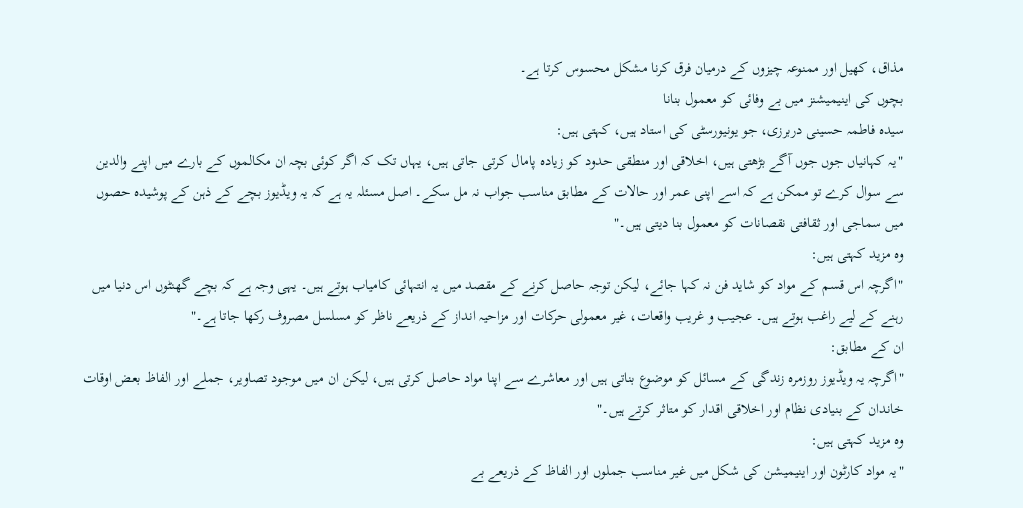مذاق، کھیل اور ممنوعہ چیزوں کے درمیان فرق کرنا مشکل محسوس کرتا ہے۔
بچوں کی اینیمیشنز میں بے وفائی کو معمول بنانا
سیدہ فاطمہ حسینی دربرزی، جو یونیورسٹی کی استاد ہیں، کہتی ہیں:
"یہ کہانیاں جوں جوں آگے بڑھتی ہیں، اخلاقی اور منطقی حدود کو زیادہ پامال کرتی جاتی ہیں، یہاں تک کہ اگر کوئی بچہ ان مکالموں کے بارے میں اپنے والدین سے سوال کرے تو ممکن ہے کہ اسے اپنی عمر اور حالات کے مطابق مناسب جواب نہ مل سکے۔ اصل مسئلہ یہ ہے کہ یہ ویڈیوز بچے کے ذہن کے پوشیدہ حصوں میں سماجی اور ثقافتی نقصانات کو معمول بنا دیتی ہیں۔"
وہ مزید کہتی ہیں:
"اگرچہ اس قسم کے مواد کو شاید فن نہ کہا جائے، لیکن توجہ حاصل کرنے کے مقصد میں یہ انتہائی کامیاب ہوتے ہیں۔ یہی وجہ ہے کہ بچے گھنٹوں اس دنیا میں رہنے کے لیے راغب ہوتے ہیں۔ عجیب و غریب واقعات، غیر معمولی حرکات اور مزاحیہ انداز کے ذریعے ناظر کو مسلسل مصروف رکھا جاتا ہے۔"
ان کے مطابق:
"اگرچہ یہ ویڈیوز روزمرہ زندگی کے مسائل کو موضوع بناتی ہیں اور معاشرے سے اپنا مواد حاصل کرتی ہیں، لیکن ان میں موجود تصاویر، جملے اور الفاظ بعض اوقات خاندان کے بنیادی نظام اور اخلاقی اقدار کو متاثر کرتے ہیں۔"
وہ مزید کہتی ہیں:
"یہ مواد کارٹون اور اینیمیشن کی شکل میں غیر مناسب جملوں اور الفاظ کے ذریعے بے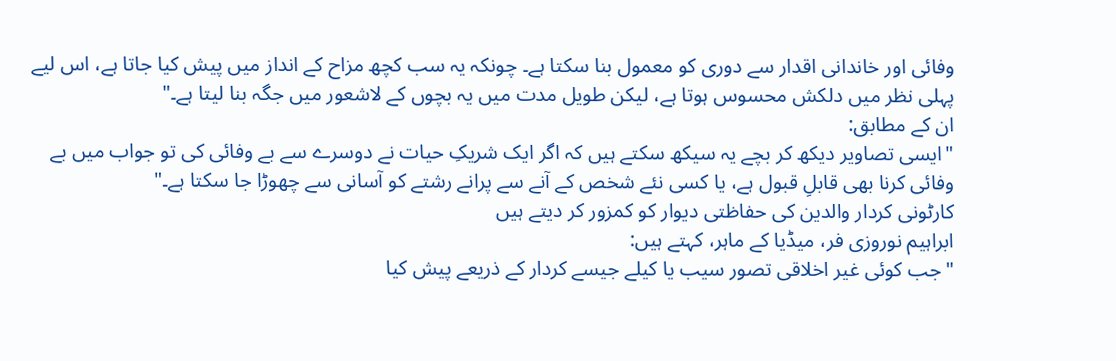وفائی اور خاندانی اقدار سے دوری کو معمول بنا سکتا ہے۔ چونکہ یہ سب کچھ مزاح کے انداز میں پیش کیا جاتا ہے، اس لیے پہلی نظر میں دلکش محسوس ہوتا ہے، لیکن طویل مدت میں یہ بچوں کے لاشعور میں جگہ بنا لیتا ہے۔"
ان کے مطابق:
"ایسی تصاویر دیکھ کر بچے یہ سیکھ سکتے ہیں کہ اگر ایک شریکِ حیات نے دوسرے سے بے وفائی کی تو جواب میں بے وفائی کرنا بھی قابلِ قبول ہے، یا کسی نئے شخص کے آنے سے پرانے رشتے کو آسانی سے چھوڑا جا سکتا ہے۔"
کارٹونی کردار والدین کی حفاظتی دیوار کو کمزور کر دیتے ہیں
ابراہیم نوروزی فر، میڈیا کے ماہر، کہتے ہیں:
"جب کوئی غیر اخلاقی تصور سیب یا کیلے جیسے کردار کے ذریعے پیش کیا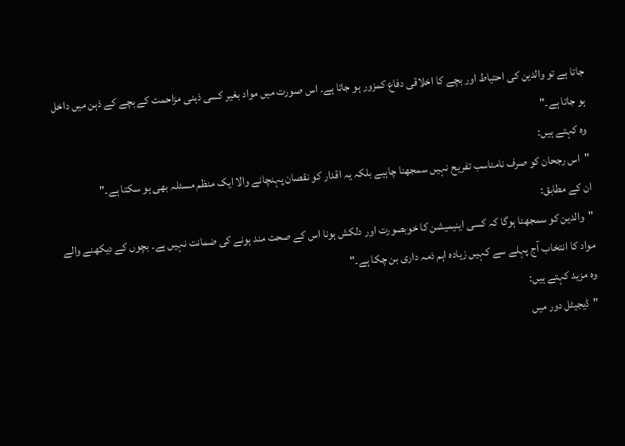جاتا ہے تو والدین کی احتیاط اور بچے کا اخلاقی دفاع کمزور ہو جاتا ہے۔ اس صورت میں مواد بغیر کسی ذہنی مزاحمت کے بچے کے ذہن میں داخل ہو جاتا ہے۔"
وہ کہتے ہیں:
"اس رجحان کو صرف نامناسب تفریح نہیں سمجھنا چاہیے بلکہ یہ اقدار کو نقصان پہنچانے والا ایک منظم مسئلہ بھی ہو سکتا ہے۔"
ان کے مطابق:
"والدین کو سمجھنا ہوگا کہ کسی اینیمیشن کا خوبصورت اور دلکش ہونا اس کے صحت مند ہونے کی ضمانت نہیں ہے۔ بچوں کے دیکھنے والے مواد کا انتخاب آج پہلے سے کہیں زیادہ اہم ذمہ داری بن چکا ہے۔"
وہ مزید کہتے ہیں:
"ڈیجیٹل دور میں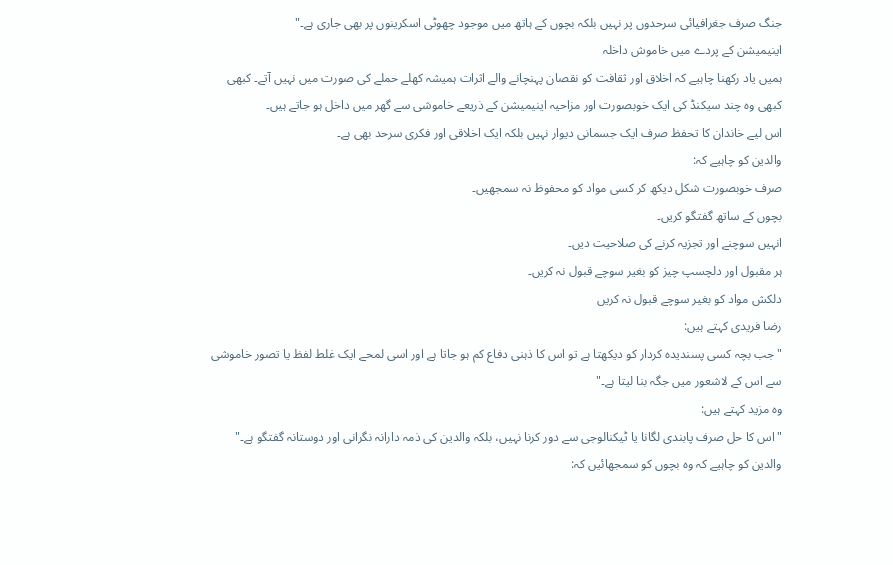جنگ صرف جغرافیائی سرحدوں پر نہیں بلکہ بچوں کے ہاتھ میں موجود چھوٹی اسکرینوں پر بھی جاری ہے۔"
اینیمیشن کے پردے میں خاموش داخلہ
ہمیں یاد رکھنا چاہیے کہ اخلاق اور ثقافت کو نقصان پہنچانے والے اثرات ہمیشہ کھلے حملے کی صورت میں نہیں آتے۔ کبھی کبھی وہ چند سیکنڈ کی ایک خوبصورت اور مزاحیہ اینیمیشن کے ذریعے خاموشی سے گھر میں داخل ہو جاتے ہیں۔
اس لیے خاندان کا تحفظ صرف ایک جسمانی دیوار نہیں بلکہ ایک اخلاقی اور فکری سرحد بھی ہے۔
والدین کو چاہیے کہ:
صرف خوبصورت شکل دیکھ کر کسی مواد کو محفوظ نہ سمجھیں۔
بچوں کے ساتھ گفتگو کریں۔
انہیں سوچنے اور تجزیہ کرنے کی صلاحیت دیں۔
ہر مقبول اور دلچسپ چیز کو بغیر سوچے قبول نہ کریں۔
دلکش مواد کو بغیر سوچے قبول نہ کریں
رضا فریدی کہتے ہیں:
"جب بچہ کسی پسندیدہ کردار کو دیکھتا ہے تو اس کا ذہنی دفاع کم ہو جاتا ہے اور اسی لمحے ایک غلط لفظ یا تصور خاموشی سے اس کے لاشعور میں جگہ بنا لیتا ہے۔"
وہ مزید کہتے ہیں:
"اس کا حل صرف پابندی لگانا یا ٹیکنالوجی سے دور کرنا نہیں، بلکہ والدین کی ذمہ دارانہ نگرانی اور دوستانہ گفتگو ہے۔"
والدین کو چاہیے کہ وہ بچوں کو سمجھائیں کہ: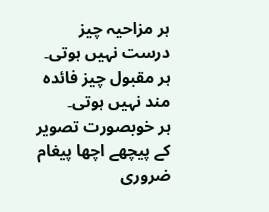ہر مزاحیہ چیز درست نہیں ہوتی۔
ہر مقبول چیز فائدہ مند نہیں ہوتی۔
ہر خوبصورت تصویر کے پیچھے اچھا پیغام ضروری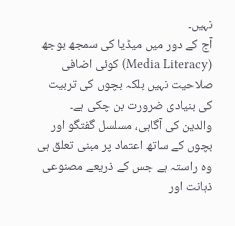نہیں۔
آج کے دور میں میڈیا کی سمجھ بوجھ (Media Literacy) کوئی اضافی صلاحیت نہیں بلکہ بچوں کی تربیت کی بنیادی ضرورت بن چکی ہے۔
والدین کی آگاہی، مسلسل گفتگو اور بچوں کے ساتھ اعتماد پر مبنی تعلق ہی وہ راستہ ہے جس کے ذریعے مصنوعی ذہانت اور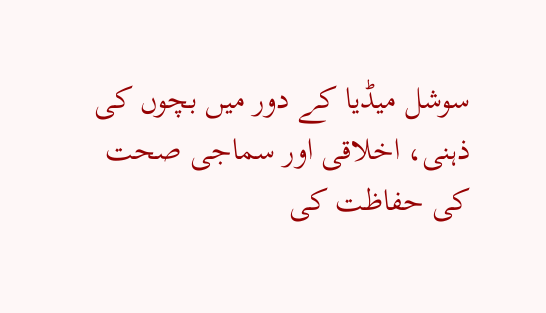سوشل میڈیا کے دور میں بچوں کی ذہنی، اخلاقی اور سماجی صحت کی حفاظت کی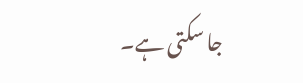جا سکتی ہے۔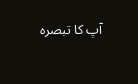آپ کا تبصرہ